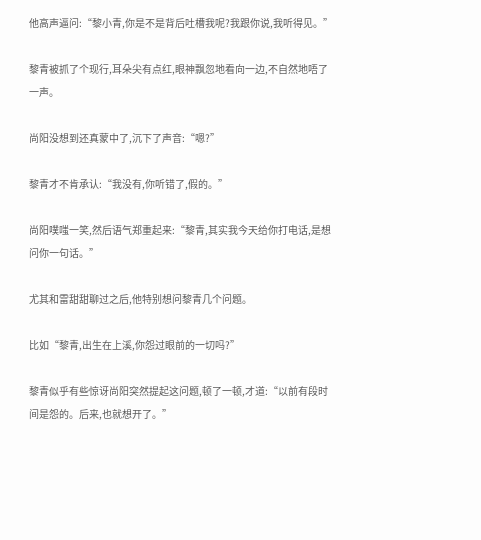他高声逼问:“黎小青,你是不是背后吐槽我呢?我跟你说,我听得见。”

黎青被抓了个现行,耳朵尖有点红,眼神飘忽地看向一边,不自然地唔了一声。

尚阳没想到还真蒙中了,沉下了声音:“嗯?”

黎青才不肯承认:“我没有,你听错了,假的。”

尚阳噗嗤一笑,然后语气郑重起来:“黎青,其实我今天给你打电话,是想问你一句话。”

尤其和雷甜甜聊过之后,他特别想问黎青几个问题。

比如“黎青,出生在上溪,你怨过眼前的一切吗?”

黎青似乎有些惊讶尚阳突然提起这问题,顿了一顿,才道:“以前有段时间是怨的。后来,也就想开了。”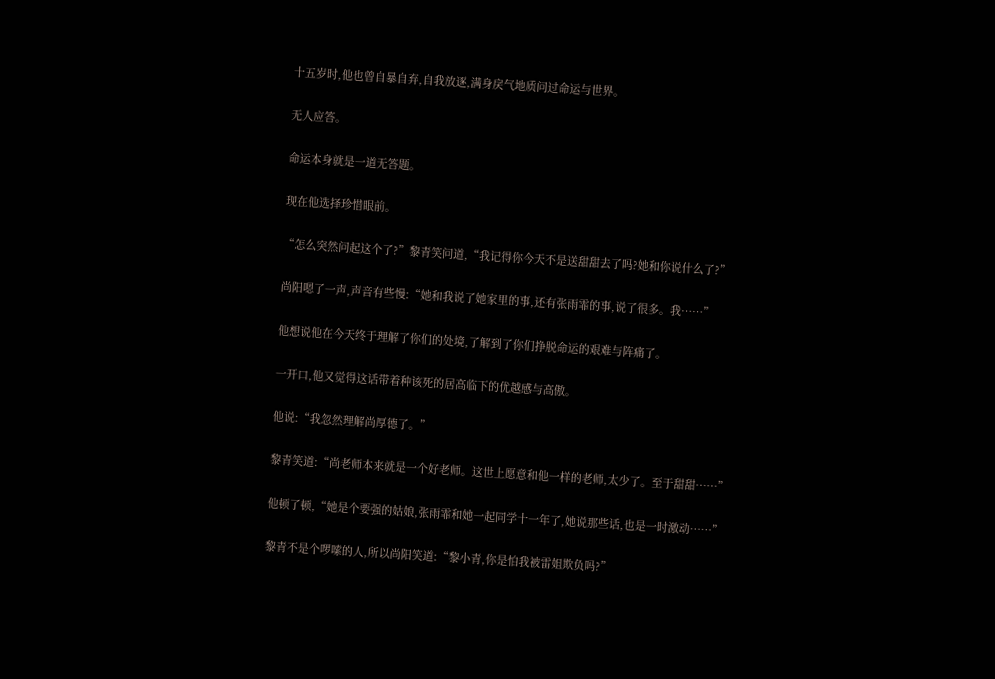十五岁时,他也曾自暴自弃,自我放逐,满身戾气地质问过命运与世界。

无人应答。

命运本身就是一道无答题。

现在他选择珍惜眼前。

“怎么突然问起这个了?”黎青笑问道,“我记得你今天不是送甜甜去了吗?她和你说什么了?”

尚阳嗯了一声,声音有些慢:“她和我说了她家里的事,还有张雨霏的事,说了很多。我……”

他想说他在今天终于理解了你们的处境,了解到了你们挣脱命运的艰难与阵痛了。

一开口,他又觉得这话带着种该死的居高临下的优越感与高傲。

他说:“我忽然理解尚厚德了。”

黎青笑道:“尚老师本来就是一个好老师。这世上愿意和他一样的老师,太少了。至于甜甜……”

他顿了顿,“她是个要强的姑娘,张雨霏和她一起同学十一年了,她说那些话,也是一时激动……”

黎青不是个啰嗦的人,所以尚阳笑道:“黎小青,你是怕我被雷姐欺负吗?”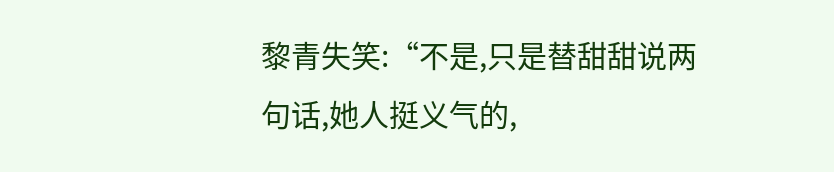黎青失笑:“不是,只是替甜甜说两句话,她人挺义气的,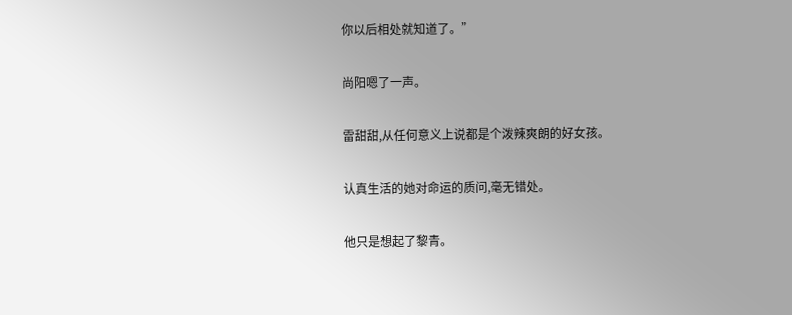你以后相处就知道了。”

尚阳嗯了一声。

雷甜甜,从任何意义上说都是个泼辣爽朗的好女孩。

认真生活的她对命运的质问,毫无错处。

他只是想起了黎青。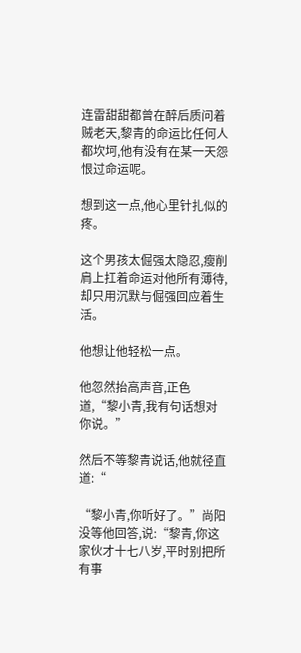连雷甜甜都曾在醉后质问着贼老天,黎青的命运比任何人都坎坷,他有没有在某一天怨恨过命运呢。

想到这一点,他心里针扎似的疼。

这个男孩太倔强太隐忍,瘦削肩上扛着命运对他所有薄待,却只用沉默与倔强回应着生活。

他想让他轻松一点。

他忽然抬高声音,正色道,“黎小青,我有句话想对你说。”

然后不等黎青说话,他就径直道:“

“黎小青,你听好了。”尚阳没等他回答,说:“黎青,你这家伙才十七八岁,平时别把所有事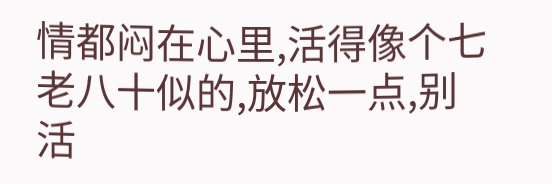情都闷在心里,活得像个七老八十似的,放松一点,别活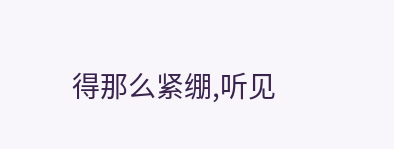得那么紧绷,听见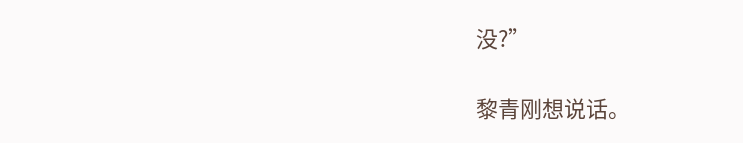没?”

黎青刚想说话。